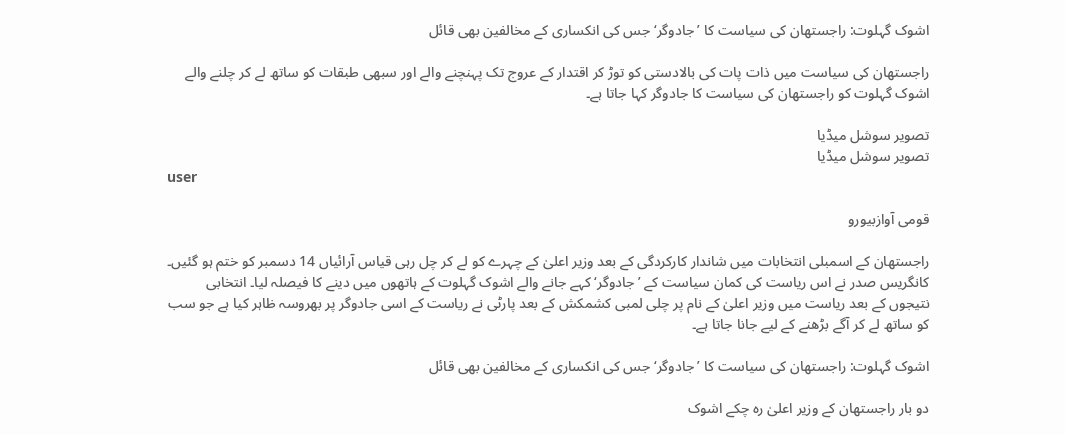اشوک گہلوت: راجستھان کی سیاست کا ’جادوگر‘ جس کی انکساری کے مخالفین بھی قائل

راجستھان کی سیاست میں ذات پات کی بالادستی کو توڑ کر اقتدار کے عروج تک پہنچنے والے اور سبھی طبقات کو ساتھ لے کر چلنے والے اشوک گہلوت کو راجستھان کی سیاست کا جادوگر کہا جاتا ہے۔

تصویر سوشل میڈیا
تصویر سوشل میڈیا
user

قومی آوازبیورو

راجستھان کے اسمبلی انتخابات میں شاندار کارکردگی کے بعد وزیر اعلیٰ کے چہرے کو لے کر چل رہی قیاس آرائیاں 14 دسمبر کو ختم ہو گئیں۔ کانگریس صدر نے اس ریاست کی کمان سیاست کے ’جادوگر‘ کہے جانے والے اشوک گہلوت کے ہاتھوں میں دینے کا فیصلہ لیا۔ انتخابی نتیجوں کے بعد ریاست میں وزیر اعلیٰ کے نام پر چلی لمبی کشمکش کے بعد پارٹی نے ریاست کے اسی جادوگر پر بھروسہ ظاہر کیا ہے جو سب کو ساتھ لے کر آگے بڑھنے کے لیے جانا جاتا ہے۔

اشوک گہلوت: راجستھان کی سیاست کا ’جادوگر‘ جس کی انکساری کے مخالفین بھی قائل

دو بار راجستھان کے وزیر اعلیٰ رہ چکے اشوک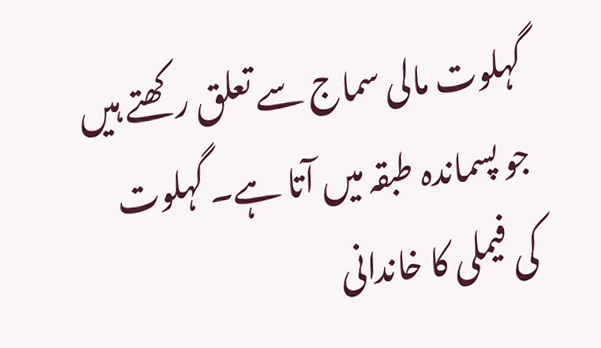گہلوت مالی سماج سے تعلق رکھتے ہیں جو پسماندہ طبقہ میں آتا ہے۔ گہلوت کی فیملی کا خاندانی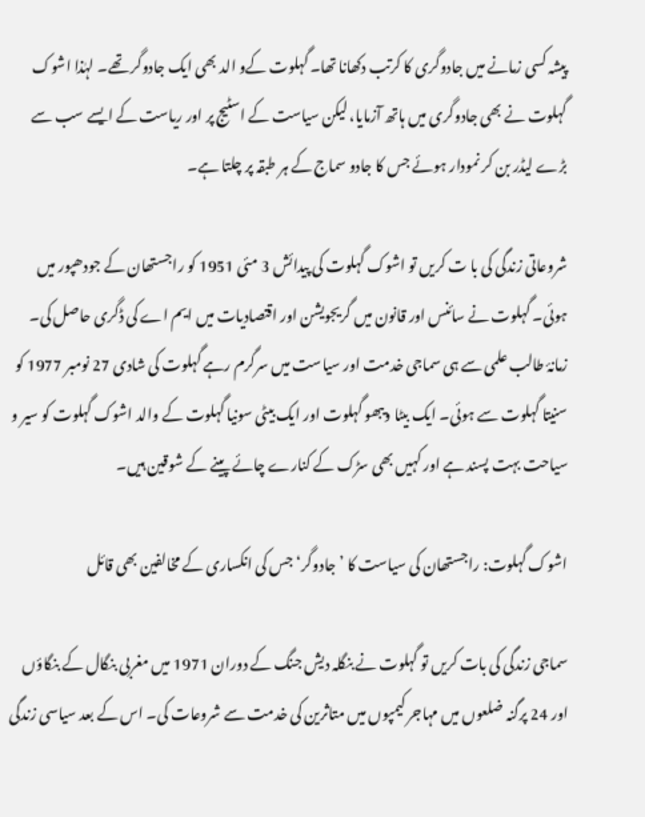پیشہ کسی زمانے میں جادوگری کا کرتب دکھانا تھا۔ گہلوت کےو الد بھی ایک جادوگر تھے۔ لہٰذا اشوک گہلوت نے بھی جادوگری میں ہاتھ آزمایا، لیکن سیاست کے اسٹیج پر اور ریاست کے ایسے سب سے بڑے لیڈر بن کر نمودار ہوئے جس کا جادو سماج کے ہر طبقہ پر چلتا ہے۔

شروعاتی زندگی کی با ت کریں تو اشوک گہلوت کی پیدائش 3 مئی 1951 کو راجستھان کے جودھپور میں ہوئی۔ گہلوت نے سائنس اور قانون میں گریجویشن اور اقتصادیات میں ایم اے کی ڈگری حاصل کی۔ زمانۂ طالب علمی سے ہی سماجی خدمت اور سیاست میں سرگرم رہے گہلوت کی شادی 27 نومبر 1977 کو سنیتا گہلوت سے ہوئی۔ ایک بیٹا ویبھو گہلوت اور ایک بیٹی سونیا گہلوت کے والد اشوک گہلوت کو سیر و سیاحت بہت پسند ہے اور کہیں بھی سڑک کے کنارے چائے پینے کے شوقین ہیں۔

اشوک گہلوت: راجستھان کی سیاست کا ’جادوگر‘ جس کی انکساری کے مخالفین بھی قائل

سماجی زندگی کی بات کریں تو گہلوت نے بنگلہ دیش جنگ کے دوران 1971 میں مغربی بنگال کے بنگاؤں اور 24 پرگنہ ضلعوں میں مہاجر کیمپوں میں متاثرین کی خدمت سے شروعات کی۔ اس کے بعد سیاسی زندگی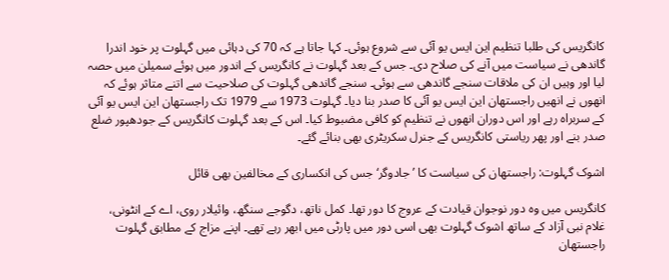کانگریس کی طلبا تنظیم این ایس یو آئی سے شروع ہوئی۔ کہا جاتا ہے کہ 70 کی دہائی میں گہلوت پر خود اندرا گاندھی نے سیاست میں آنے کی صلاح دی۔ جس کے بعد گہلوت نے کانگریس کے اندور میں ہوئے سمیلن میں حصہ لیا اور وہیں ان کی ملاقات سنجے گاندھی سے ہوئی۔ سنجے گاندھی گہلوت کی صلاحیت سے اتنے متاثر ہوئے کہ انھوں نے انھیں راجستھان این ایس یو آئی کا صدر بنا دیا۔ گہلوت 1973 سے 1979 تک راجستھان این ایس یو آئی کے سربراہ رہے اور اس دوران انھوں نے تنظیم کو کافی مضبوط کیا۔ اس کے بعد گہلوت کانگریس کے جودھپور ضلع صدر بنے اور پھر ریاستی کانگریس کے جنرل سکریٹری بھی بنائے گئے۔

اشوک گہلوت: راجستھان کی سیاست کا ’جادوگر‘ جس کی انکساری کے مخالفین بھی قائل

کانگریس میں وہ دور نوجوان قیادت کے عروج کا دور تھا۔ کمل ناتھ، دگوجے سنگھ، وائیلار روی، اے کے انٹونی، غلام نبی آزاد کے ساتھ اشوک گہلوت بھی اسی دور میں پارٹی میں ابھر رہے تھے۔ اپنے مزاج کے مطابق گہلوت راجستھان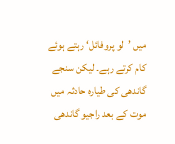میں ’لو پروفائل‘ رہتے ہوئے کام کرتے رہے۔ لیکن سنجے گاندھی کی طیارہ حادثہ میں موت کے بعد راجیو گاندھی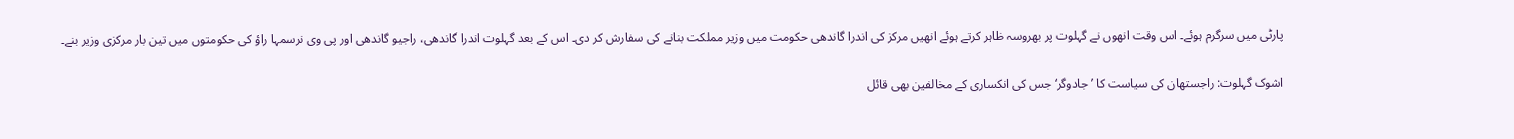پارٹی میں سرگرم ہوئے۔ اس وقت انھوں نے گہلوت پر بھروسہ ظاہر کرتے ہوئے انھیں مرکز کی اندرا گاندھی حکومت میں وزیر مملکت بنانے کی سفارش کر دی۔ اس کے بعد گہلوت اندرا گاندھی، راجیو گاندھی اور پی وی نرسمہا راؤ کی حکومتوں میں تین بار مرکزی وزیر بنے۔

اشوک گہلوت: راجستھان کی سیاست کا ’جادوگر‘ جس کی انکساری کے مخالفین بھی قائل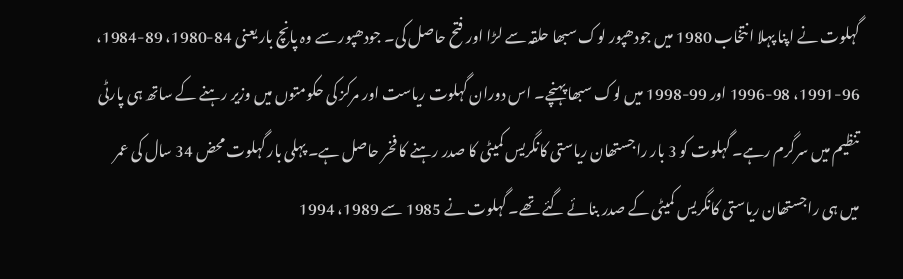گہلوت نے اپنا پہلا انتخاب 1980 میں جودھپور لوک سبھا حلقہ سے لڑا اور فتح حاصل کی۔ جودھپور سے وہ پانچ بار یعنی 84-1980، 89-1984، 96-1991، 98-1996 اور 99-1998 میں لوک سبھا پہنچے۔ اس دوران گہلوت ریاست اور مرکز کی حکومتوں میں وزیر رہنے کے ساتھ ہی پارٹی تنظیم میں سرگرم رہے۔ گہلوت کو 3 بار راجستھان ریاستی کانگریس کمیٹی کا صدر رہنے کا فخر حاصل ہے۔ پہلی بار گہلوت محض 34 سال کی عمر میں ہی راجستھان ریاستی کانگریس کمیٹی کے صدر بنائے گئے تھے۔ گہلوت نے 1985 سے 1989، 1994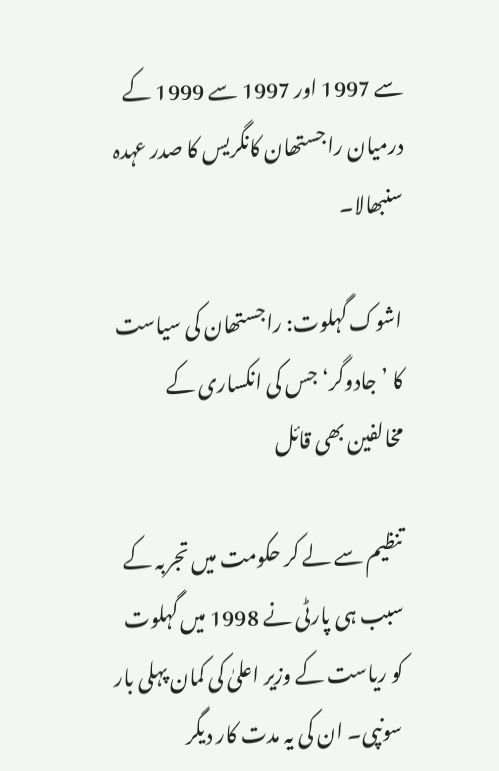سے 1997 اور 1997 سے 1999 کے درمیان راجستھان کانگریس کا صدر عہدہ سنبھالا۔

اشوک گہلوت: راجستھان کی سیاست کا ’جادوگر‘ جس کی انکساری کے مخالفین بھی قائل

تنظیم سے لے کر حکومت میں تجربہ کے سبب ہی پارٹی نے 1998 میں گہلوت کو ریاست کے وزیر اعلیٰ کی کمان پہلی بار سونپی۔ ان کی یہ مدت کار دیگر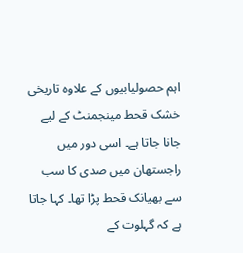اہم حصولیابیوں کے علاوہ تاریخی خشک قحط مینجمنٹ کے لیے جانا جاتا ہے۔ اسی دور میں راجستھان میں صدی کا سب سے بھیانک قحط پڑا تھا۔ کہا جاتا ہے کہ گہلوت کے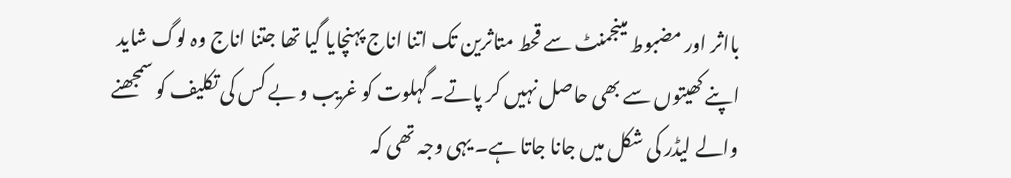بااثر اور مضبوط مینجمنٹ سے قحط متاثرین تک اتنا اناج پہنچایا گیا تھا جتنا اناج وہ لوگ شاید اپنے کھیتوں سے بھی حاصل نہیں کر پاتے۔ گہلوت کو غریب و بے کس کی تکلیف کو سمجھنے والے لیڈر کی شکل میں جانا جاتا ہے۔ یہی وجہ تھی کہ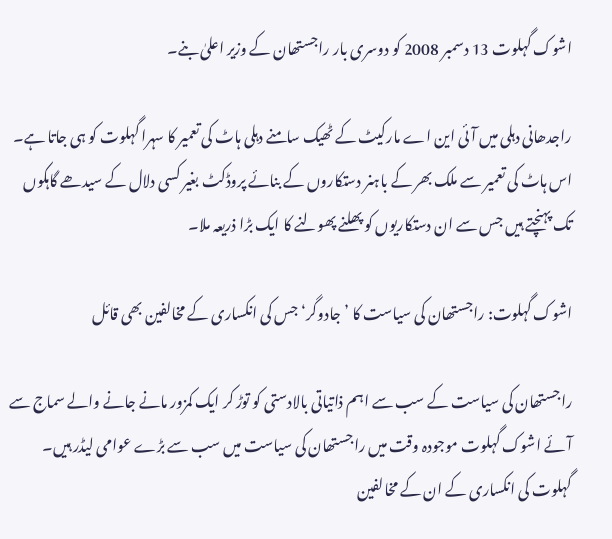اشوک گہلوت 13 دسمبر 2008 کو دوسری بار راجستھان کے وزیر اعلیٰ بنے۔

راجدھانی دہلی میں آئی این اے مارکیٹ کے ٹھیک سامنے دہلی ہاٹ کی تعمیر کا سہرا گہلوت کو ہی جاتا ہے۔ اس ہاٹ کی تعمیر سے ملک بھر کے باہنر دستکاروں کے بنائے پروڈکٹ بغیر کسی دلال کے سیدھے گاہکوں تک پہنچتے ہیں جس سے ان دستکاریوں کو پھلنے پھولنے کا ایک بڑا ذریعہ ملا۔

اشوک گہلوت: راجستھان کی سیاست کا ’جادوگر‘ جس کی انکساری کے مخالفین بھی قائل

راجستھان کی سیاست کے سب سے اہم ذاتیاتی بالادستی کو توڑ کر ایک کمزور مانے جانے والے سماج سے آئے اشوک گہلوت موجودہ وقت میں راجستھان کی سیاست میں سب سے بڑے عوامی لیڈر ہیں۔ گہلوت کی انکساری کے ان کے مخالفین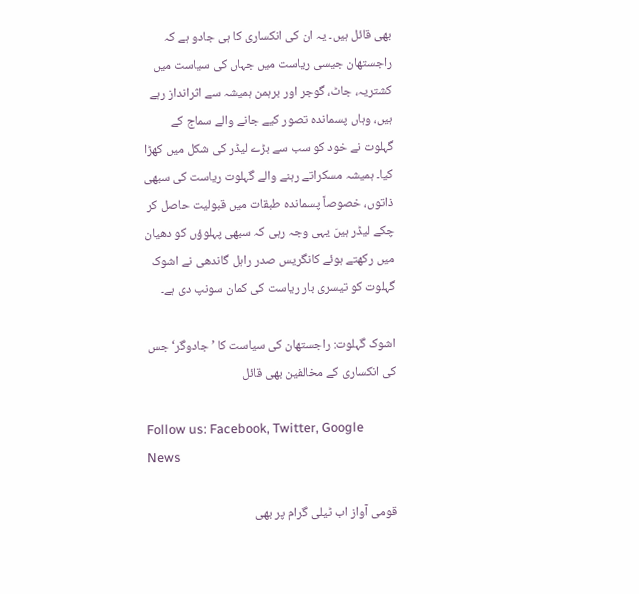بھی قائل ہیں۔ یہ ان کی انکساری کا ہی جادو ہے کہ راجستھان جیسی ریاست میں جہاں کی سیاست میں کشتریہ، جاٹ، گوجر اور برہمن ہمیشہ سے اثرانداز رہے ہیں، وہاں پسماندہ تصور کیے جانے والے سماج کے گہلوت نے خود کو سب سے بڑے لیڈر کی شکل میں کھڑا کیا۔ ہمیشہ مسکراتے رہنے والے گہلوت ریاست کی سبھی ذاتوں، خصوصاً پسماندہ طبقات میں قبولیت حاصل کر چکے لیڈر ہیںَ یہی وجہ رہی کہ سبھی پہلوؤں کو دھیان میں رکھتے ہوئے کانگریس صدر راہل گاندھی نے اشوک گہلوت کو تیسری بار ریاست کی کمان سونپ دی ہے۔

اشوک گہلوت: راجستھان کی سیاست کا ’جادوگر‘ جس کی انکساری کے مخالفین بھی قائل

Follow us: Facebook, Twitter, Google News

قومی آواز اب ٹیلی گرام پر بھی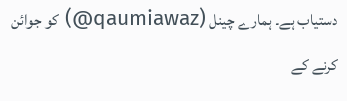دستیاب ہے۔ ہمارے چینل (qaumiawaz@) کو جوائن کرنے کے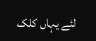لئے یہاں کلک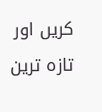کریں اور تازہ ترین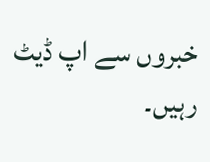خبروں سے اپ ڈیٹ رہیں۔